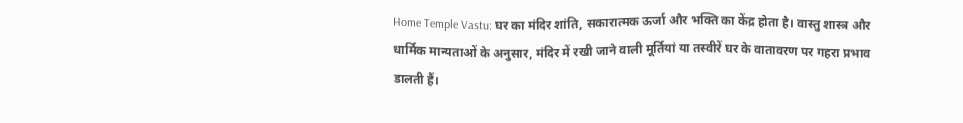Home Temple Vastu: घर का मंदिर शांति, सकारात्मक ऊर्जा और भक्ति का केंद्र होता है। वास्तु शास्त्र और धार्मिक मान्यताओं के अनुसार, मंदिर में रखी जाने वाली मूर्तियां या तस्वीरें घर के वातावरण पर गहरा प्रभाव डालती हैं।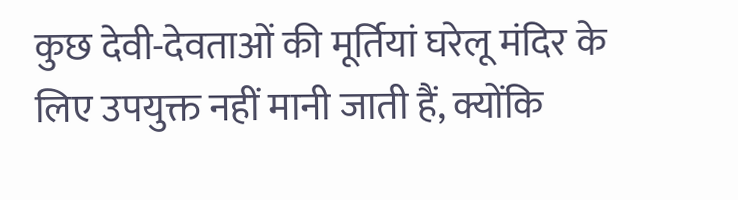कुछ देवी-देवताओं की मूर्तियां घरेलू मंदिर के लिए उपयुक्त नहीं मानी जाती हैं, क्योंकि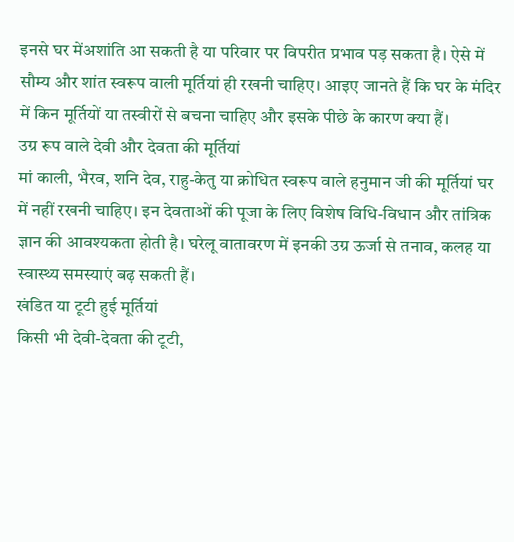इनसे घर मेंअशांति आ सकती है या परिवार पर विपरीत प्रभाव पड़ सकता है। ऐसे में सौम्य और शांत स्वरूप वाली मूर्तियां ही रखनी चाहिए। आइए जानते हैं कि घर के मंदिर में किन मूर्तियों या तस्वीरों से बचना चाहिए और इसके पीछे के कारण क्या हैं।
उग्र रूप वाले देवी और देवता की मूर्तियां
मां काली, भैरव, शनि देव, राहु-केतु या क्रोधित स्वरूप वाले हनुमान जी की मूर्तियां घर में नहीं रखनी चाहिए। इन देवताओं की पूजा के लिए विशेष विधि-विधान और तांत्रिक ज्ञान की आवश्यकता होती है। घरेलू वातावरण में इनकी उग्र ऊर्जा से तनाव, कलह या स्वास्थ्य समस्याएं बढ़ सकती हैं।
खंडित या टूटी हुई मूर्तियां
किसी भी देवी-देवता की टूटी,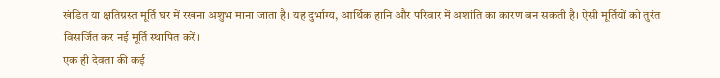खंडित या क्षतिग्रस्त मूर्ति घर में रखना अशुभ माना जाता है। यह दुर्भाग्य, आर्थिक हानि और परिवार में अशांति का कारण बन सकती है। ऐसी मूर्तियों को तुरंत विसर्जित कर नई मूर्ति स्थापित करें।
एक ही देवता की कई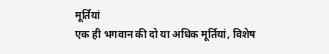मूर्तियां
एक ही भगवान की दो या अधिक मूर्तियां, विशेष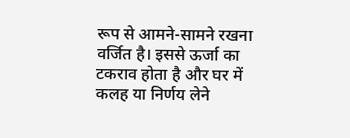रूप से आमने-सामने रखना वर्जित है। इससे ऊर्जा का टकराव होता है और घर में कलह या निर्णय लेने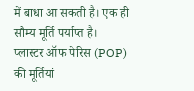में बाधा आ सकती है। एक ही सौम्य मूर्ति पर्याप्त है।
प्लास्टर ऑफ पेरिस (POP) की मूर्तियां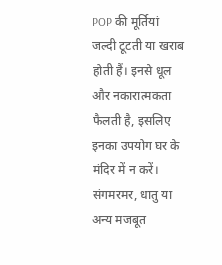POP की मूर्तियां जल्दी टूटती या खराब होती हैं। इनसे धूल और नकारात्मकता फैलती है, इसलिए इनका उपयोग घर के मंदिर में न करें। संगमरमर, धातु या अन्य मजबूत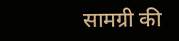सामग्री की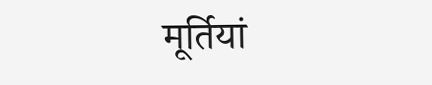मूर्तियां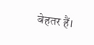बेहतर हैं।